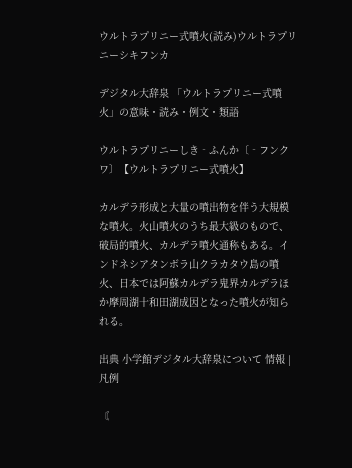ウルトラプリニー式噴火(読み)ウルトラプリニーシキフンカ

デジタル大辞泉 「ウルトラプリニー式噴火」の意味・読み・例文・類語

ウルトラプリニーしき‐ふんか〔‐フンクワ〕【ウルトラプリニー式噴火】

カルデラ形成と大量の噴出物を伴う大規模な噴火。火山噴火のうち最大級のもので、破局的噴火、カルデラ噴火通称もある。インドネシアタンボラ山クラカタウ島の噴火、日本では阿蘇カルデラ鬼界カルデラほか摩周湖十和田湖成因となった噴火が知られる。

出典 小学館デジタル大辞泉について 情報 | 凡例

〘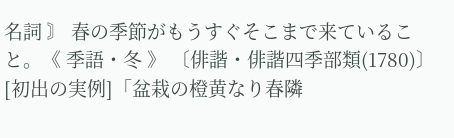名詞 〙 春の季節がもうすぐそこまで来ていること。《 季語・冬 》 〔俳諧・俳諧四季部類(1780)〕[初出の実例]「盆栽の橙黄なり春隣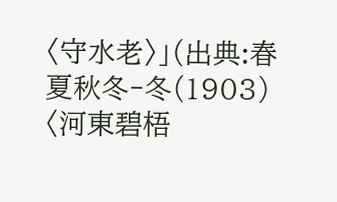〈守水老〉」(出典:春夏秋冬‐冬(1903)〈河東碧梧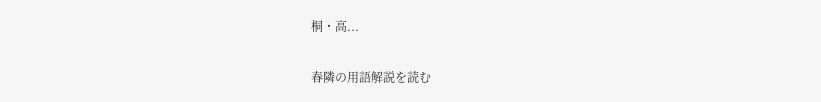桐・高...

春隣の用語解説を読む